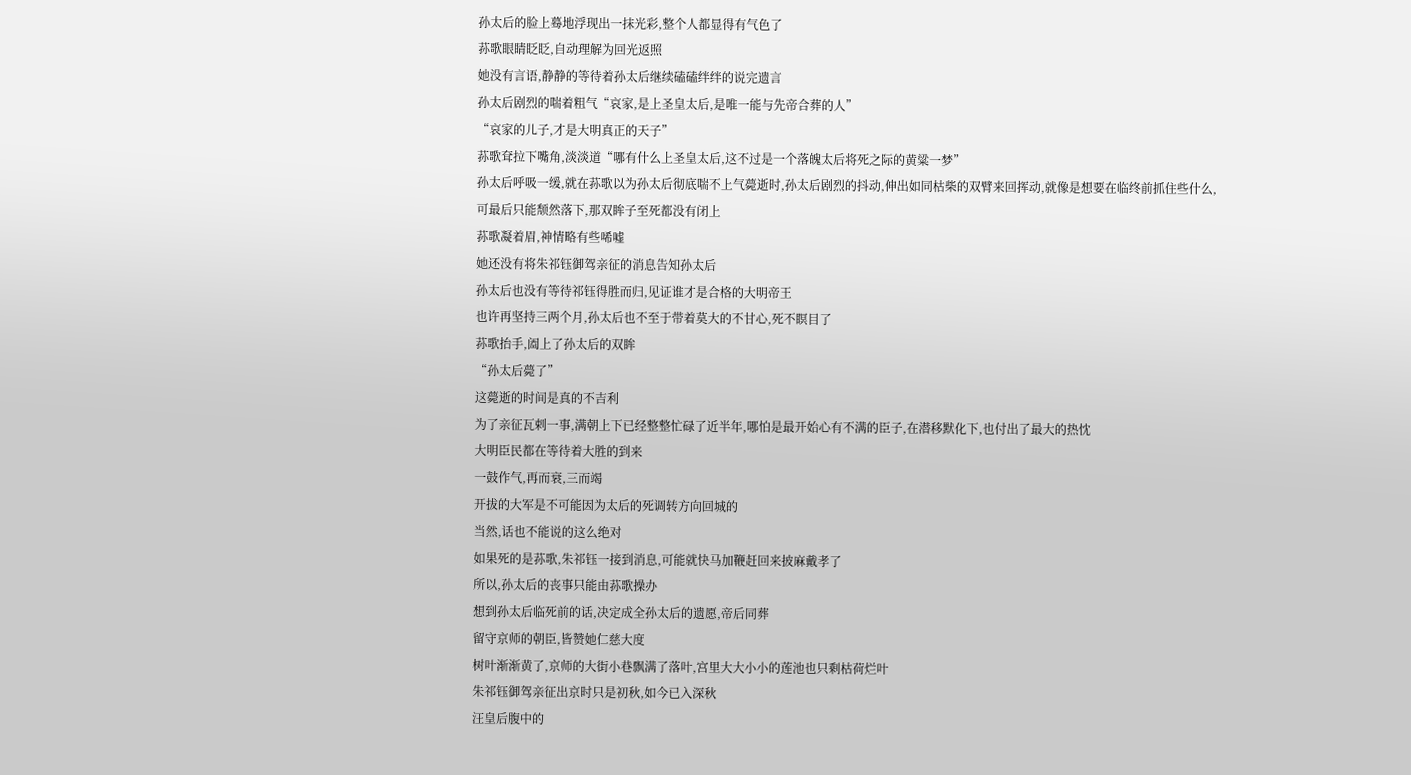孙太后的脸上蓦地浮现出一抹光彩,整个人都显得有气色了
荪歌眼睛眨眨,自动理解为回光返照
她没有言语,静静的等待着孙太后继续磕磕绊绊的说完遗言
孙太后剧烈的喘着粗气“哀家,是上圣皇太后,是唯一能与先帝合葬的人”
“哀家的儿子,才是大明真正的天子”
荪歌耷拉下嘴角,淡淡道“哪有什么上圣皇太后,这不过是一个落魄太后将死之际的黄粱一梦”
孙太后呼吸一缓,就在荪歌以为孙太后彻底喘不上气薨逝时,孙太后剧烈的抖动,伸出如同枯柴的双臂来回挥动,就像是想要在临终前抓住些什么,可最后只能颓然落下,那双眸子至死都没有闭上
荪歌凝着眉,神情略有些唏嘘
她还没有将朱祁钰御驾亲征的消息告知孙太后
孙太后也没有等待祁钰得胜而归,见证谁才是合格的大明帝王
也许再坚持三两个月,孙太后也不至于带着莫大的不甘心,死不瞑目了
荪歌抬手,阖上了孙太后的双眸
“孙太后薨了”
这薨逝的时间是真的不吉利
为了亲征瓦剌一事,满朝上下已经整整忙碌了近半年,哪怕是最开始心有不满的臣子,在潜移默化下,也付出了最大的热忱
大明臣民都在等待着大胜的到来
一鼓作气,再而衰,三而竭
开拔的大军是不可能因为太后的死调转方向回城的
当然,话也不能说的这么绝对
如果死的是荪歌,朱祁钰一接到消息,可能就快马加鞭赶回来披麻戴孝了
所以,孙太后的丧事只能由荪歌操办
想到孙太后临死前的话,决定成全孙太后的遗愿,帝后同葬
留守京师的朝臣,皆赞她仁慈大度
树叶渐渐黄了,京师的大街小巷飘满了落叶,宫里大大小小的莲池也只剩枯荷烂叶
朱祁钰御驾亲征出京时只是初秋,如今已入深秋
汪皇后腹中的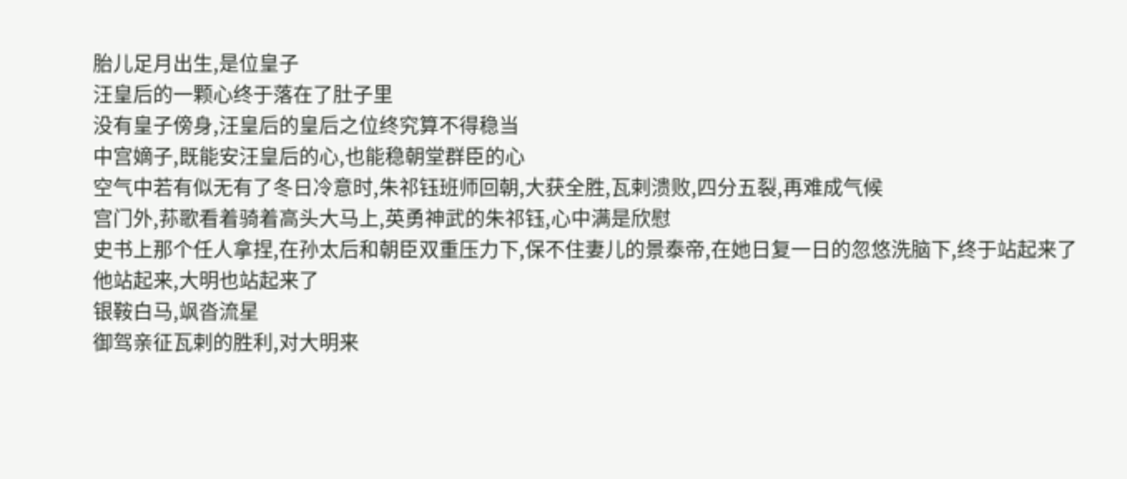胎儿足月出生,是位皇子
汪皇后的一颗心终于落在了肚子里
没有皇子傍身,汪皇后的皇后之位终究算不得稳当
中宫嫡子,既能安汪皇后的心,也能稳朝堂群臣的心
空气中若有似无有了冬日冷意时,朱祁钰班师回朝,大获全胜,瓦剌溃败,四分五裂,再难成气候
宫门外,荪歌看着骑着高头大马上,英勇神武的朱祁钰,心中满是欣慰
史书上那个任人拿捏,在孙太后和朝臣双重压力下,保不住妻儿的景泰帝,在她日复一日的忽悠洗脑下,终于站起来了
他站起来,大明也站起来了
银鞍白马,飒沓流星
御驾亲征瓦剌的胜利,对大明来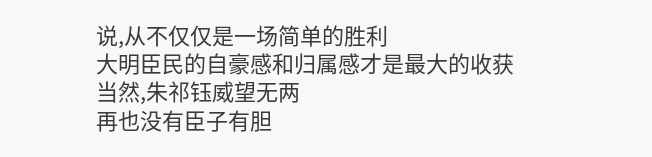说,从不仅仅是一场简单的胜利
大明臣民的自豪感和归属感才是最大的收获
当然,朱祁钰威望无两
再也没有臣子有胆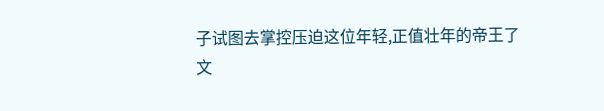子试图去掌控压迫这位年轻,正值壮年的帝王了
文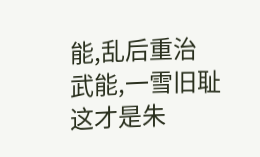能,乱后重治
武能,一雪旧耻
这才是朱